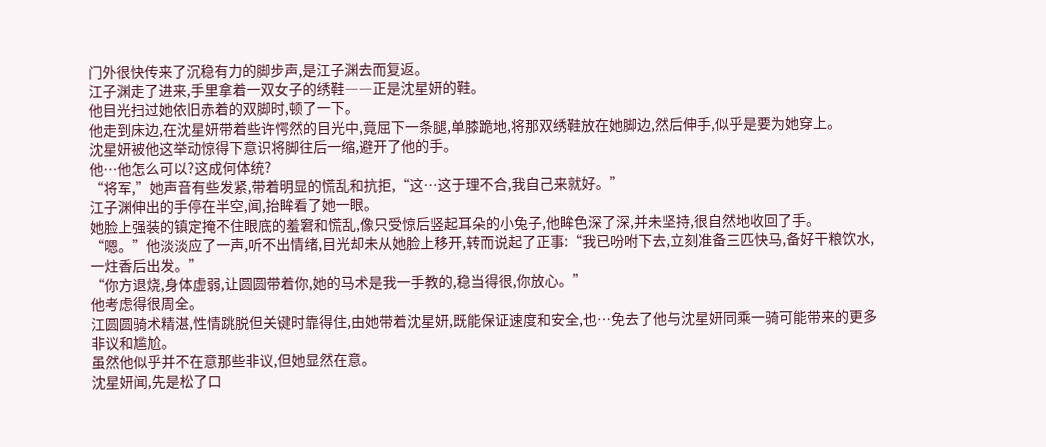门外很快传来了沉稳有力的脚步声,是江子渊去而复返。
江子渊走了进来,手里拿着一双女子的绣鞋――正是沈星妍的鞋。
他目光扫过她依旧赤着的双脚时,顿了一下。
他走到床边,在沈星妍带着些许愕然的目光中,竟屈下一条腿,单膝跪地,将那双绣鞋放在她脚边,然后伸手,似乎是要为她穿上。
沈星妍被他这举动惊得下意识将脚往后一缩,避开了他的手。
他…他怎么可以?这成何体统?
“将军,”她声音有些发紧,带着明显的慌乱和抗拒,“这…这于理不合,我自己来就好。”
江子渊伸出的手停在半空,闻,抬眸看了她一眼。
她脸上强装的镇定掩不住眼底的羞窘和慌乱,像只受惊后竖起耳朵的小兔子,他眸色深了深,并未坚持,很自然地收回了手。
“嗯。”他淡淡应了一声,听不出情绪,目光却未从她脸上移开,转而说起了正事:“我已吩咐下去,立刻准备三匹快马,备好干粮饮水,一炷香后出发。”
“你方退烧,身体虚弱,让圆圆带着你,她的马术是我一手教的,稳当得很,你放心。”
他考虑得很周全。
江圆圆骑术精湛,性情跳脱但关键时靠得住,由她带着沈星妍,既能保证速度和安全,也…免去了他与沈星妍同乘一骑可能带来的更多非议和尴尬。
虽然他似乎并不在意那些非议,但她显然在意。
沈星妍闻,先是松了口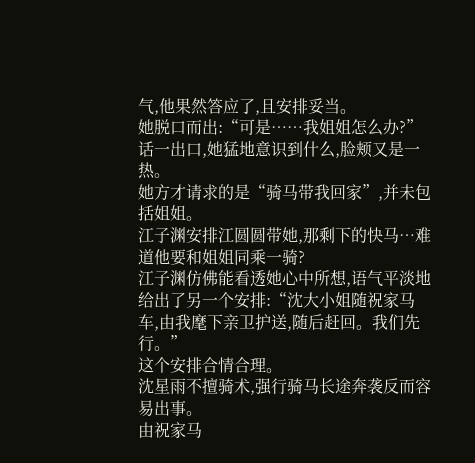气,他果然答应了,且安排妥当。
她脱口而出:“可是……我姐姐怎么办?”
话一出口,她猛地意识到什么,脸颊又是一热。
她方才请求的是“骑马带我回家”,并未包括姐姐。
江子渊安排江圆圆带她,那剩下的快马…难道他要和姐姐同乘一骑?
江子渊仿佛能看透她心中所想,语气平淡地给出了另一个安排:“沈大小姐随祝家马车,由我麾下亲卫护送,随后赶回。我们先行。”
这个安排合情合理。
沈星雨不擅骑术,强行骑马长途奔袭反而容易出事。
由祝家马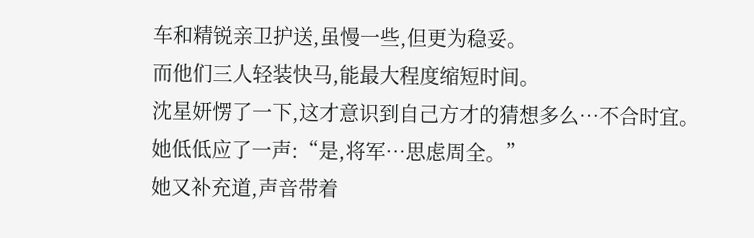车和精锐亲卫护送,虽慢一些,但更为稳妥。
而他们三人轻装快马,能最大程度缩短时间。
沈星妍愣了一下,这才意识到自己方才的猜想多么…不合时宜。
她低低应了一声:“是,将军…思虑周全。”
她又补充道,声音带着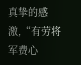真挚的感激,“有劳将军费心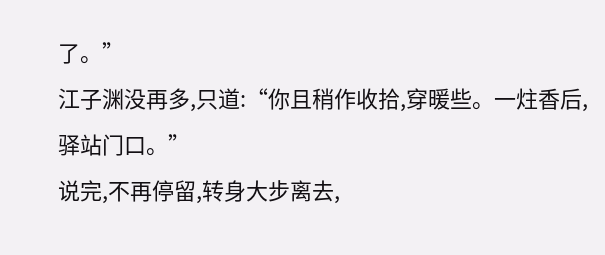了。”
江子渊没再多,只道:“你且稍作收拾,穿暖些。一炷香后,驿站门口。”
说完,不再停留,转身大步离去,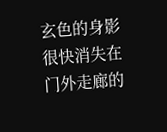玄色的身影很快消失在门外走廊的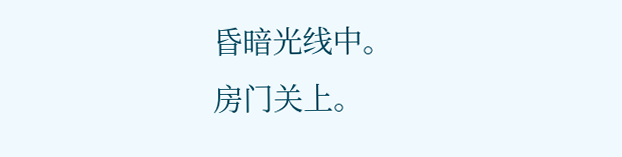昏暗光线中。
房门关上。